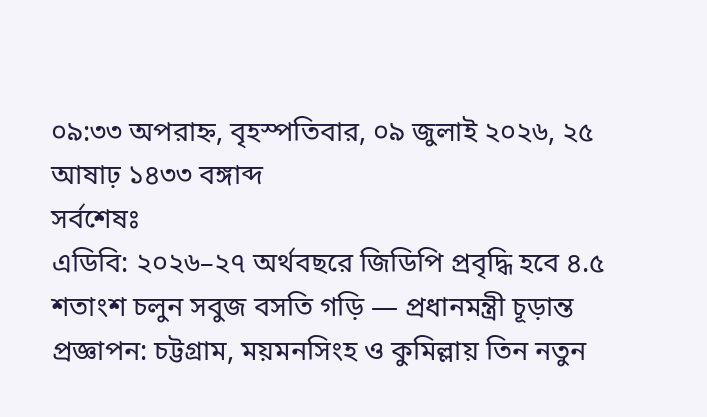০৯:৩৩ অপরাহ্ন, বৃহস্পতিবার, ০৯ জুলাই ২০২৬, ২৫ আষাঢ় ১৪৩৩ বঙ্গাব্দ
সর্বশেষঃ
এডিবি: ২০২৬–২৭ অর্থবছরে জিডিপি প্রবৃদ্ধি হবে ৪.৫ শতাংশ চলুন সবুজ বসতি গড়ি — প্রধানমন্ত্রী চূড়ান্ত প্রজ্ঞাপন: চট্টগ্রাম, ময়মনসিংহ ও কুমিল্লায় তিন নতুন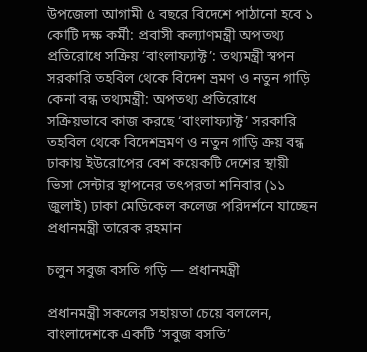উপজেলা আগামী ৫ বছরে বিদেশে পাঠানো হবে ১ কোটি দক্ষ কর্মী: প্রবাসী কল্যাণমন্ত্রী অপতথ্য প্রতিরোধে সক্রিয় ‘বাংলাফ্যাক্ট’: তথ্যমন্ত্রী স্বপন সরকারি তহবিল থেকে বিদেশ ভ্রমণ ও নতুন গাড়ি কেনা বন্ধ তথ্যমন্ত্রী: অপতথ্য প্রতিরোধে সক্রিয়ভাবে কাজ করছে ‘বাংলাফ্যাক্ট’ সরকারি তহবিল থেকে বিদেশভ্রমণ ও নতুন গাড়ি ক্রয় বন্ধ ঢাকায় ইউরোপের বেশ কয়েকটি দেশের স্থায়ী ভিসা সেন্টার স্থাপনের তৎপরতা শনিবার (১১ জুলাই) ঢাকা মেডিকেল কলেজ পরিদর্শনে যাচ্ছেন প্রধানমন্ত্রী তারেক রহমান

চলুন সবুজ বসতি গড়ি — প্রধানমন্ত্রী

প্রধানমন্ত্রী সকলের সহায়তা চেয়ে বললেন, বাংলাদেশকে একটি ‘সবুজ বসতি’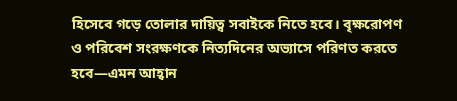হিসেবে গড়ে তোলার দায়িত্ব সবাইকে নিতে হবে। বৃক্ষরোপণ ও পরিবেশ সংরক্ষণকে নিত্যদিনের অভ্যাসে পরিণত করতে হবে—এমন আহ্বান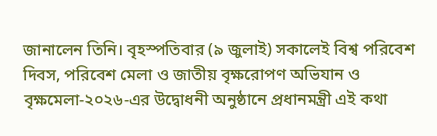জানালেন তিনি। বৃহস্পতিবার (৯ জুলাই) সকালেই বিশ্ব পরিবেশ দিবস, পরিবেশ মেলা ও জাতীয় বৃক্ষরোপণ অভিযান ও বৃক্ষমেলা-২০২৬-এর উদ্বোধনী অনুষ্ঠানে প্রধানমন্ত্রী এই কথা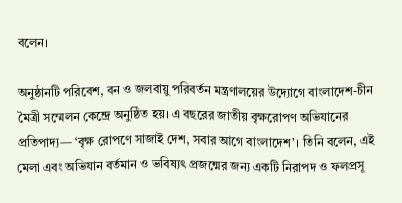বলেন।

অনুষ্ঠানটি পরিবেশ, বন ও জলবায়ু পরিবর্তন মন্ত্রণালয়ের উদ্যোগে বাংলাদেশ-চীন মৈত্রী সম্মেলন কেন্দ্রে অনুষ্ঠিত হয়। এ বছরের জাতীয় বৃক্ষরোপণ অভিযানের প্রতিপাদ্য— ‘বৃক্ষ রোপণে সাজাই দেশ, সবার আগে বাংলাদেশ’। তিনি বলেন, এই মেলা এবং অভিযান বর্তমান ও ভবিষ্যৎ প্রজন্মের জন্য একটি নিরাপদ ও ফলপ্রসূ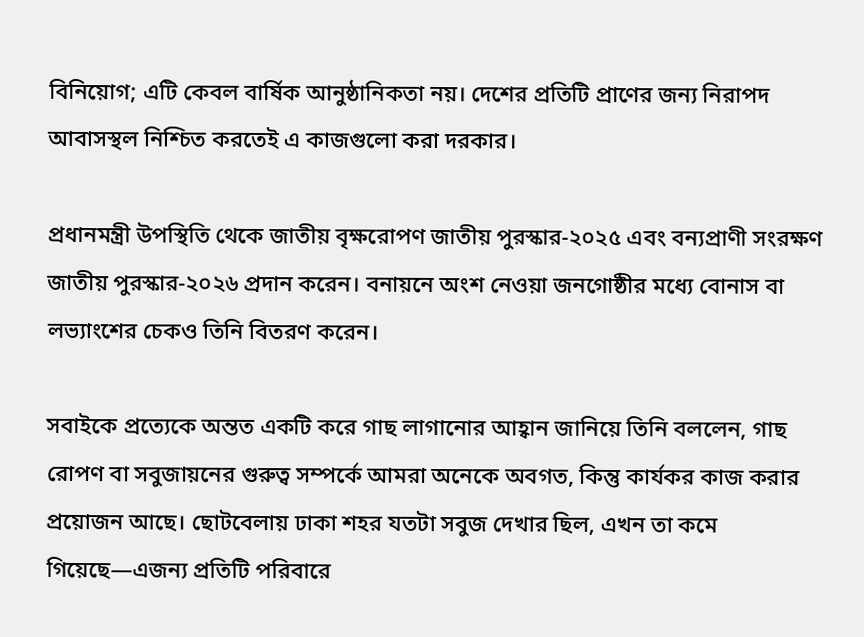বিনিয়োগ; এটি কেবল বার্ষিক আনুষ্ঠানিকতা নয়। দেশের প্রতিটি প্রাণের জন্য নিরাপদ আবাসস্থল নিশ্চিত করতেই এ কাজগুলো করা দরকার।

প্রধানমন্ত্রী উপস্থিতি থেকে জাতীয় বৃক্ষরোপণ জাতীয় পুরস্কার-২০২৫ এবং বন্যপ্রাণী সংরক্ষণ জাতীয় পুরস্কার-২০২৬ প্রদান করেন। বনায়নে অংশ নেওয়া জনগোষ্ঠীর মধ্যে বোনাস বা লভ্যাংশের চেকও তিনি বিতরণ করেন।

সবাইকে প্রত্যেকে অন্তত একটি করে গাছ লাগানোর আহ্বান জানিয়ে তিনি বললেন, গাছ রোপণ বা সবুজায়নের গুরুত্ব সম্পর্কে আমরা অনেকে অবগত, কিন্তু কার্যকর কাজ করার প্রয়োজন আছে। ছোটবেলায় ঢাকা শহর যতটা সবুজ দেখার ছিল, এখন তা কমে গিয়েছে—এজন্য প্রতিটি পরিবারে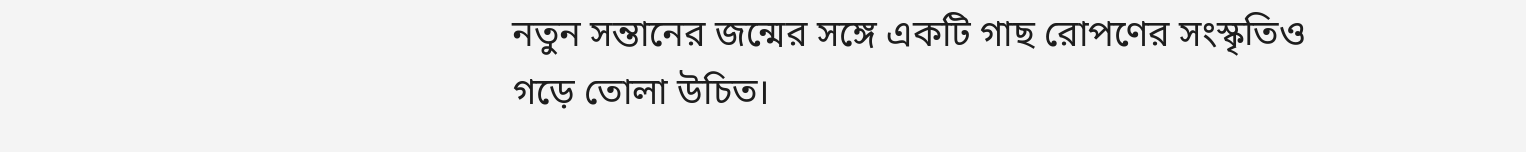নতুন সন্তানের জন্মের সঙ্গে একটি গাছ রোপণের সংস্কৃতিও গড়ে তোলা উচিত।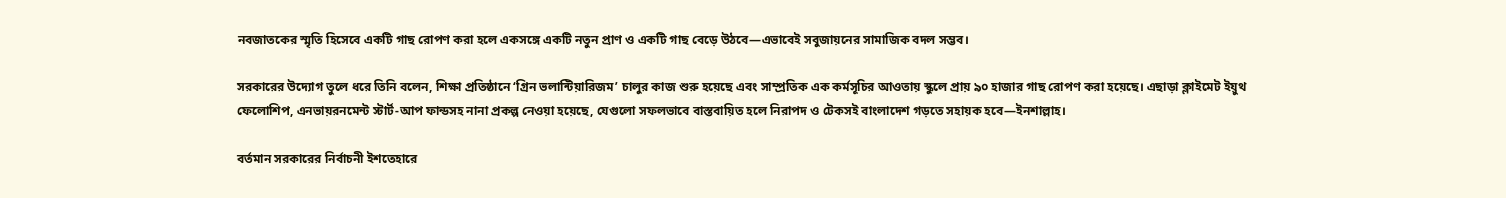নবজাতকের স্মৃতি হিসেবে একটি গাছ রোপণ করা হলে একসঙ্গে একটি নতুন প্রাণ ও একটি গাছ বেড়ে উঠবে—এভাবেই সবুজায়নের সামাজিক বদল সম্ভব।

সরকারের উদ্যোগ তুলে ধরে তিনি বলেন, শিক্ষা প্রতিষ্ঠানে ‘গ্রিন ভলান্টিয়ারিজম’ চালুর কাজ শুরু হয়েছে এবং সাম্প্রতিক এক কর্মসূচির আওতায় স্কুলে প্রায় ৯০ হাজার গাছ রোপণ করা হয়েছে। এছাড়া ক্লাইমেট ইয়ুথ ফেলোশিপ, এনভায়রনমেন্ট স্টার্ট-আপ ফান্ডসহ নানা প্রকল্প নেওয়া হয়েছে, যেগুলো সফলভাবে বাস্তবায়িত হলে নিরাপদ ও টেকসই বাংলাদেশ গড়তে সহায়ক হবে—ইনশাল্লাহ।

বর্তমান সরকারের নির্বাচনী ইশতেহারে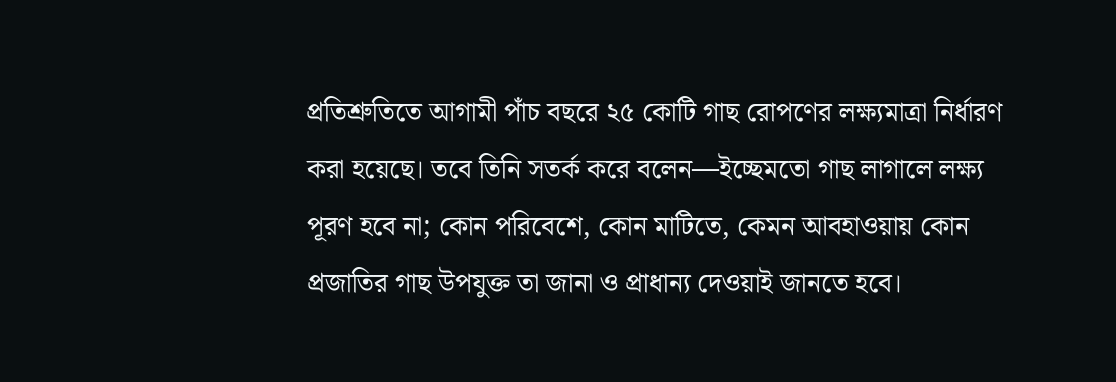প্রতিশ্রুতিতে আগামী পাঁচ বছরে ২৫ কোটি গাছ রোপণের লক্ষ্যমাত্রা নির্ধারণ করা হয়েছে। তবে তিনি সতর্ক করে বলেন—ইচ্ছেমতো গাছ লাগালে লক্ষ্য পূরণ হবে না; কোন পরিবেশে, কোন মাটিতে, কেমন আবহাওয়ায় কোন প্রজাতির গাছ উপযুক্ত তা জানা ও প্রাধান্য দেওয়াই জানতে হবে।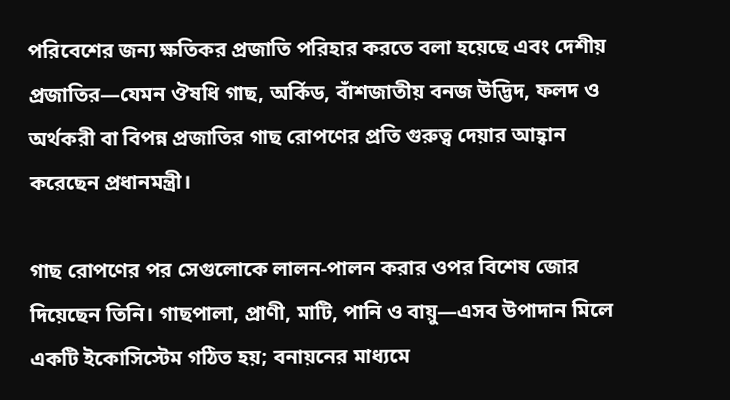পরিবেশের জন্য ক্ষতিকর প্রজাতি পরিহার করতে বলা হয়েছে এবং দেশীয় প্রজাতির—যেমন ঔষধি গাছ, অর্কিড, বাঁশজাতীয় বনজ উদ্ভিদ, ফলদ ও অর্থকরী বা বিপন্ন প্রজাতির গাছ রোপণের প্রতি গুরুত্ব দেয়ার আহ্বান করেছেন প্রধানমন্ত্রী।

গাছ রোপণের পর সেগুলোকে লালন-পালন করার ওপর বিশেষ জোর দিয়েছেন তিনি। গাছপালা, প্রাণী, মাটি, পানি ও বায়ু—এসব উপাদান মিলে একটি ইকোসিস্টেম গঠিত হয়; বনায়নের মাধ্যমে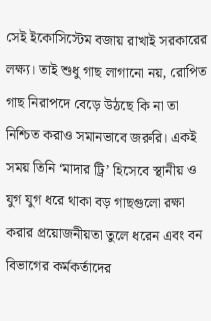সেই ইকোসিস্টেম বজায় রাখাই সরকারের লক্ষ্য। তাই শুধু গাছ লাগানো নয়, রোপিত গাছ নিরাপদে বেড়ে উঠছে কি না তা নিশ্চিত করাও সমানভাবে জরুরি। একই সময় তিনি ‘মাদার ট্রি’ হিসেবে স্থানীয় ও যুগ যুগ ধরে থাকা বড় গাছগুলো রক্ষা করার প্রয়োজনীয়তা তুলে ধরেন এবং বন বিভাগের কর্মকর্তাদের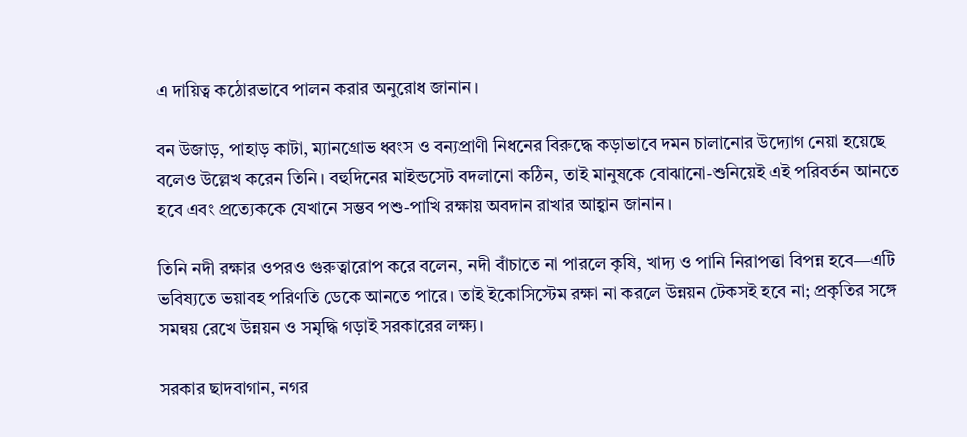এ দায়িত্ব কঠোরভাবে পালন করার অনুরোধ জানান।

বন উজাড়, পাহাড় কাটা, ম্যানগ্রোভ ধ্বংস ও বন্যপ্রাণী নিধনের বিরুদ্ধে কড়াভাবে দমন চালানোর উদ্যোগ নেয়া হয়েছে বলেও উল্লেখ করেন তিনি। বহুদিনের মাইন্ডসেট বদলানো কঠিন, তাই মানুষকে বোঝানো-শুনিয়েই এই পরিবর্তন আনতে হবে এবং প্রত্যেককে যেখানে সম্ভব পশু-পাখি রক্ষায় অবদান রাখার আহ্বান জানান।

তিনি নদী রক্ষার ওপরও গুরুত্বারোপ করে বলেন, নদী বাঁচাতে না পারলে কৃষি, খাদ্য ও পানি নিরাপত্তা বিপন্ন হবে—এটি ভবিষ্যতে ভয়াবহ পরিণতি ডেকে আনতে পারে। তাই ইকোসিস্টেম রক্ষা না করলে উন্নয়ন টেকসই হবে না; প্রকৃতির সঙ্গে সমন্বয় রেখে উন্নয়ন ও সমৃদ্ধি গড়াই সরকারের লক্ষ্য।

সরকার ছাদবাগান, নগর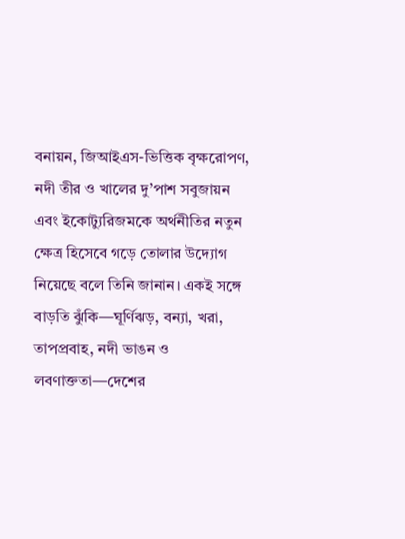বনায়ন, জিআইএস-ভিত্তিক বৃক্ষরোপণ, নদী তীর ও খালের দু’পাশ সবুজায়ন এবং ইকোট্যুরিজমকে অর্থনীতির নতুন ক্ষেত্র হিসেবে গড়ে তোলার উদ্যোগ নিয়েছে বলে তিনি জানান। একই সঙ্গে বাড়তি ঝুঁকি—ঘূর্ণিঝড়, বন্যা, খরা, তাপপ্রবাহ, নদী ভাঙন ও লবণাক্ততা—দেশের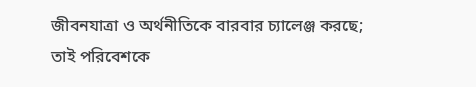জীবনযাত্রা ও অর্থনীতিকে বারবার চ্যালেঞ্জ করছে; তাই পরিবেশকে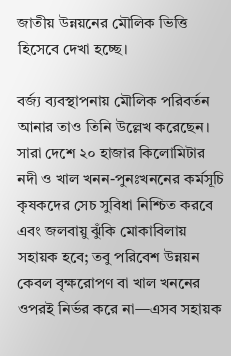জাতীয় উন্নয়নের মৌলিক ভিত্তি হিসেবে দেখা হচ্ছে।

বর্জ্য ব্যবস্থাপনায় মৌলিক পরিবর্তন আনার তাও তিনি উল্লেখ করেছেন। সারা দেশে ২০ হাজার কিলোমিটার নদী ও খাল খনন-পুনঃখননের কর্মসূচি কৃষকদের সেচ সুবিধা নিশ্চিত করবে এবং জলবায়ু ঝুঁকি মোকাবিলায় সহায়ক হবে; তবু পরিবেশ উন্নয়ন কেবল বৃক্ষরোপণ বা খাল খননের ওপরই নির্ভর করে না—এসব সহায়ক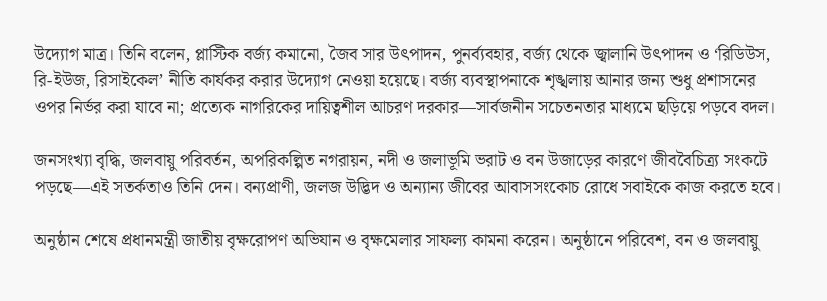উদ্যোগ মাত্র। তিনি বলেন, প্লাস্টিক বর্জ্য কমানো, জৈব সার উৎপাদন, পুনর্ব্যবহার, বর্জ্য থেকে জ্বালানি উৎপাদন ও ‘রিডিউস, রি-ইউজ, রিসাইকেল’ নীতি কার্যকর করার উদ্যোগ নেওয়া হয়েছে। বর্জ্য ব্যবস্থাপনাকে শৃঙ্খলায় আনার জন্য শুধু প্রশাসনের ওপর নির্ভর করা যাবে না; প্রত্যেক নাগরিকের দায়িত্বশীল আচরণ দরকার—সার্বজনীন সচেতনতার মাধ্যমে ছড়িয়ে পড়বে বদল।

জনসংখ্যা বৃদ্ধি, জলবায়ু পরিবর্তন, অপরিকল্পিত নগরায়ন, নদী ও জলাভূমি ভরাট ও বন উজাড়ের কারণে জীববৈচিত্র্য সংকটে পড়ছে—এই সতর্কতাও তিনি দেন। বন্যপ্রাণী, জলজ উদ্ভিদ ও অন্যান্য জীবের আবাসসংকোচ রোধে সবাইকে কাজ করতে হবে।

অনুষ্ঠান শেষে প্রধানমন্ত্রী জাতীয় বৃক্ষরোপণ অভিযান ও বৃক্ষমেলার সাফল্য কামনা করেন। অনুষ্ঠানে পরিবেশ, বন ও জলবায়ু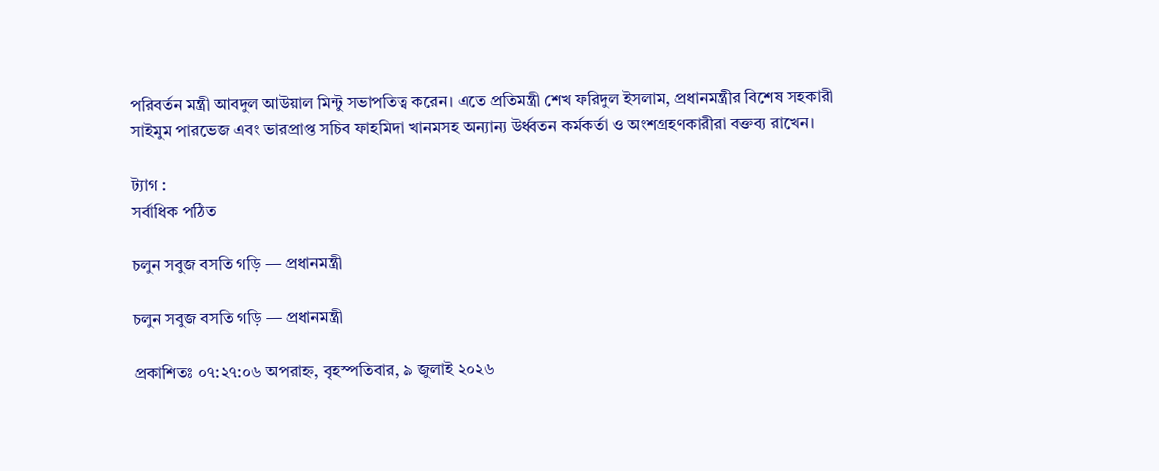পরিবর্তন মন্ত্রী আবদুল আউয়াল মিন্টু সভাপতিত্ব করেন। এতে প্রতিমন্ত্রী শেখ ফরিদুল ইসলাম, প্রধানমন্ত্রীর বিশেষ সহকারী সাইমুম পারভেজ এবং ভারপ্রাপ্ত সচিব ফাহমিদা খানমসহ অন্যান্য উর্ধ্বতন কর্মকর্তা ও অংশগ্রহণকারীরা বক্তব্য রাখেন।

ট্যাগ :
সর্বাধিক পঠিত

চলুন সবুজ বসতি গড়ি — প্রধানমন্ত্রী

চলুন সবুজ বসতি গড়ি — প্রধানমন্ত্রী

প্রকাশিতঃ ০৭:২৭:০৬ অপরাহ্ন, বৃহস্পতিবার, ৯ জুলাই ২০২৬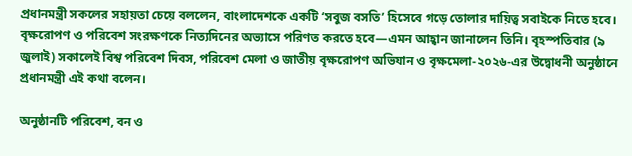প্রধানমন্ত্রী সকলের সহায়তা চেয়ে বললেন, বাংলাদেশকে একটি ‘সবুজ বসতি’ হিসেবে গড়ে তোলার দায়িত্ব সবাইকে নিতে হবে। বৃক্ষরোপণ ও পরিবেশ সংরক্ষণকে নিত্যদিনের অভ্যাসে পরিণত করতে হবে—এমন আহ্বান জানালেন তিনি। বৃহস্পতিবার (৯ জুলাই) সকালেই বিশ্ব পরিবেশ দিবস, পরিবেশ মেলা ও জাতীয় বৃক্ষরোপণ অভিযান ও বৃক্ষমেলা-২০২৬-এর উদ্বোধনী অনুষ্ঠানে প্রধানমন্ত্রী এই কথা বলেন।

অনুষ্ঠানটি পরিবেশ, বন ও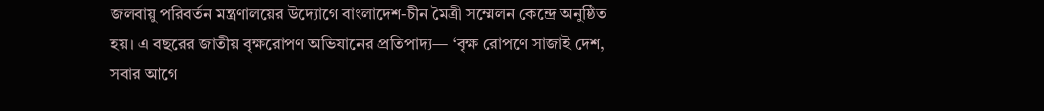জলবায়ু পরিবর্তন মন্ত্রণালয়ের উদ্যোগে বাংলাদেশ-চীন মৈত্রী সম্মেলন কেন্দ্রে অনুষ্ঠিত হয়। এ বছরের জাতীয় বৃক্ষরোপণ অভিযানের প্রতিপাদ্য— ‘বৃক্ষ রোপণে সাজাই দেশ, সবার আগে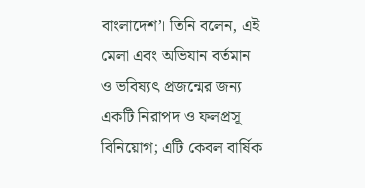বাংলাদেশ’। তিনি বলেন, এই মেলা এবং অভিযান বর্তমান ও ভবিষ্যৎ প্রজন্মের জন্য একটি নিরাপদ ও ফলপ্রসূ বিনিয়োগ; এটি কেবল বার্ষিক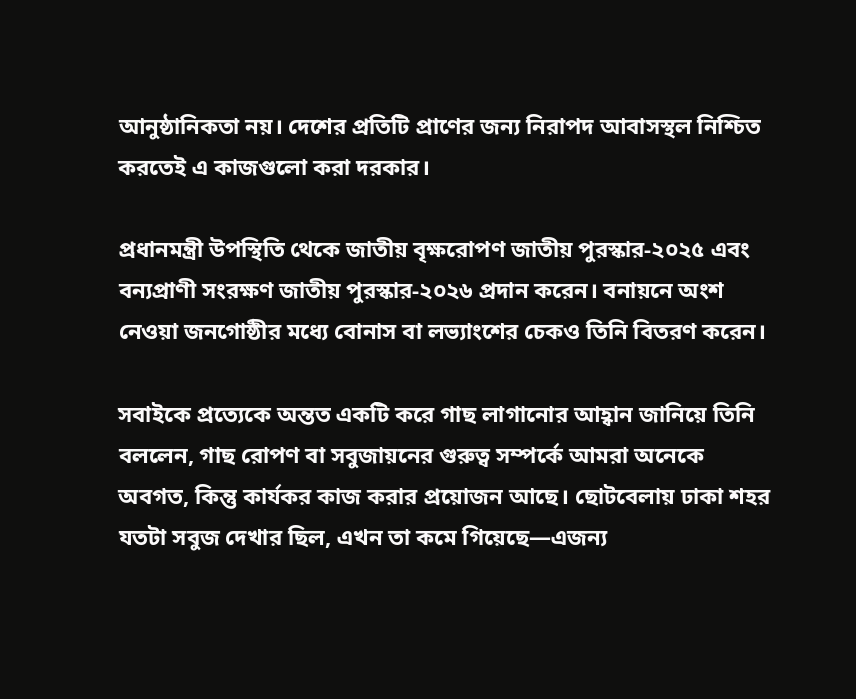আনুষ্ঠানিকতা নয়। দেশের প্রতিটি প্রাণের জন্য নিরাপদ আবাসস্থল নিশ্চিত করতেই এ কাজগুলো করা দরকার।

প্রধানমন্ত্রী উপস্থিতি থেকে জাতীয় বৃক্ষরোপণ জাতীয় পুরস্কার-২০২৫ এবং বন্যপ্রাণী সংরক্ষণ জাতীয় পুরস্কার-২০২৬ প্রদান করেন। বনায়নে অংশ নেওয়া জনগোষ্ঠীর মধ্যে বোনাস বা লভ্যাংশের চেকও তিনি বিতরণ করেন।

সবাইকে প্রত্যেকে অন্তত একটি করে গাছ লাগানোর আহ্বান জানিয়ে তিনি বললেন, গাছ রোপণ বা সবুজায়নের গুরুত্ব সম্পর্কে আমরা অনেকে অবগত, কিন্তু কার্যকর কাজ করার প্রয়োজন আছে। ছোটবেলায় ঢাকা শহর যতটা সবুজ দেখার ছিল, এখন তা কমে গিয়েছে—এজন্য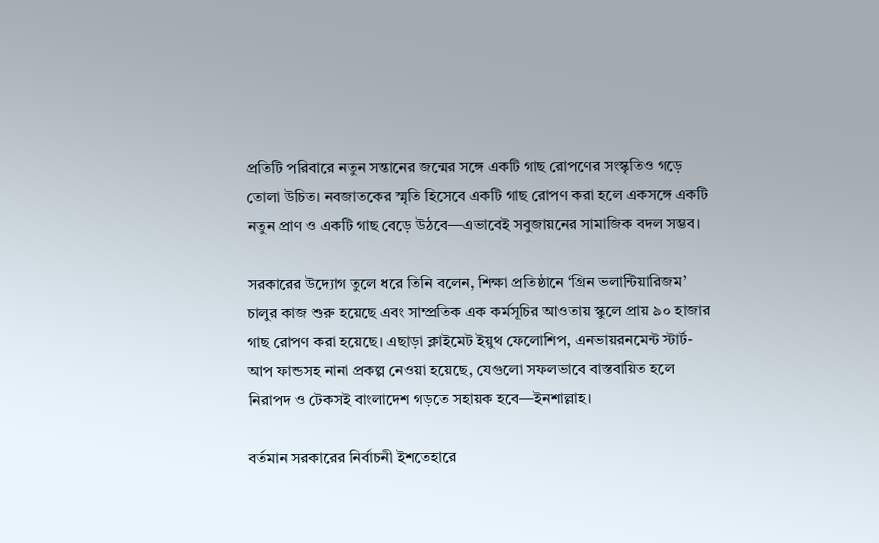প্রতিটি পরিবারে নতুন সন্তানের জন্মের সঙ্গে একটি গাছ রোপণের সংস্কৃতিও গড়ে তোলা উচিত। নবজাতকের স্মৃতি হিসেবে একটি গাছ রোপণ করা হলে একসঙ্গে একটি নতুন প্রাণ ও একটি গাছ বেড়ে উঠবে—এভাবেই সবুজায়নের সামাজিক বদল সম্ভব।

সরকারের উদ্যোগ তুলে ধরে তিনি বলেন, শিক্ষা প্রতিষ্ঠানে ‘গ্রিন ভলান্টিয়ারিজম’ চালুর কাজ শুরু হয়েছে এবং সাম্প্রতিক এক কর্মসূচির আওতায় স্কুলে প্রায় ৯০ হাজার গাছ রোপণ করা হয়েছে। এছাড়া ক্লাইমেট ইয়ুথ ফেলোশিপ, এনভায়রনমেন্ট স্টার্ট-আপ ফান্ডসহ নানা প্রকল্প নেওয়া হয়েছে, যেগুলো সফলভাবে বাস্তবায়িত হলে নিরাপদ ও টেকসই বাংলাদেশ গড়তে সহায়ক হবে—ইনশাল্লাহ।

বর্তমান সরকারের নির্বাচনী ইশতেহারে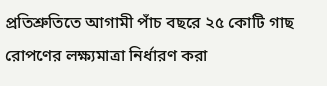প্রতিশ্রুতিতে আগামী পাঁচ বছরে ২৫ কোটি গাছ রোপণের লক্ষ্যমাত্রা নির্ধারণ করা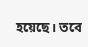হয়েছে। তবে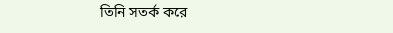তিনি সতর্ক করে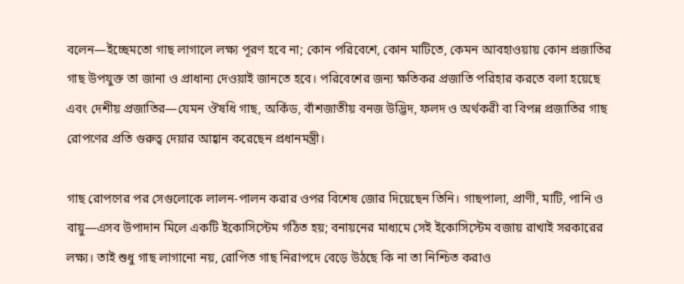বলেন—ইচ্ছেমতো গাছ লাগালে লক্ষ্য পূরণ হবে না; কোন পরিবেশে, কোন মাটিতে, কেমন আবহাওয়ায় কোন প্রজাতির গাছ উপযুক্ত তা জানা ও প্রাধান্য দেওয়াই জানতে হবে। পরিবেশের জন্য ক্ষতিকর প্রজাতি পরিহার করতে বলা হয়েছে এবং দেশীয় প্রজাতির—যেমন ঔষধি গাছ, অর্কিড, বাঁশজাতীয় বনজ উদ্ভিদ, ফলদ ও অর্থকরী বা বিপন্ন প্রজাতির গাছ রোপণের প্রতি গুরুত্ব দেয়ার আহ্বান করেছেন প্রধানমন্ত্রী।

গাছ রোপণের পর সেগুলোকে লালন-পালন করার ওপর বিশেষ জোর দিয়েছেন তিনি। গাছপালা, প্রাণী, মাটি, পানি ও বায়ু—এসব উপাদান মিলে একটি ইকোসিস্টেম গঠিত হয়; বনায়নের মাধ্যমে সেই ইকোসিস্টেম বজায় রাখাই সরকারের লক্ষ্য। তাই শুধু গাছ লাগানো নয়, রোপিত গাছ নিরাপদে বেড়ে উঠছে কি না তা নিশ্চিত করাও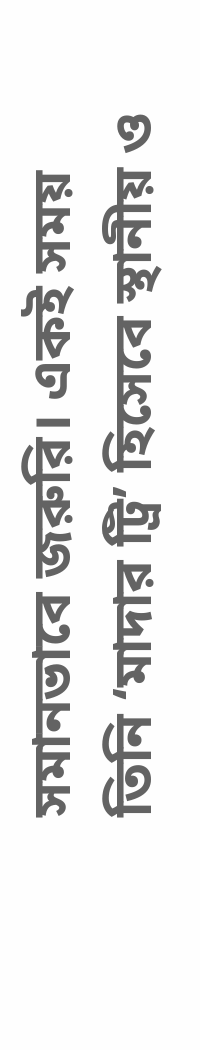সমানভাবে জরুরি। একই সময় তিনি ‘মাদার ট্রি’ হিসেবে স্থানীয় ও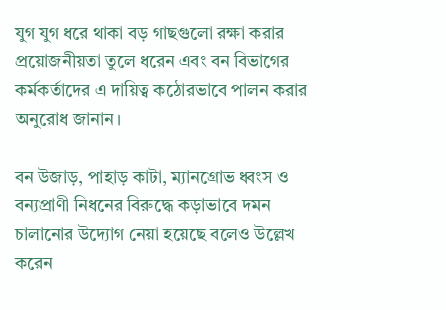যুগ যুগ ধরে থাকা বড় গাছগুলো রক্ষা করার প্রয়োজনীয়তা তুলে ধরেন এবং বন বিভাগের কর্মকর্তাদের এ দায়িত্ব কঠোরভাবে পালন করার অনুরোধ জানান।

বন উজাড়, পাহাড় কাটা, ম্যানগ্রোভ ধ্বংস ও বন্যপ্রাণী নিধনের বিরুদ্ধে কড়াভাবে দমন চালানোর উদ্যোগ নেয়া হয়েছে বলেও উল্লেখ করেন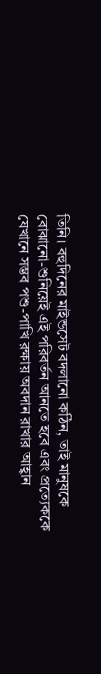তিনি। বহুদিনের মাইন্ডসেট বদলানো কঠিন, তাই মানুষকে বোঝানো-শুনিয়েই এই পরিবর্তন আনতে হবে এবং প্রত্যেককে যেখানে সম্ভব পশু-পাখি রক্ষায় অবদান রাখার আহ্বান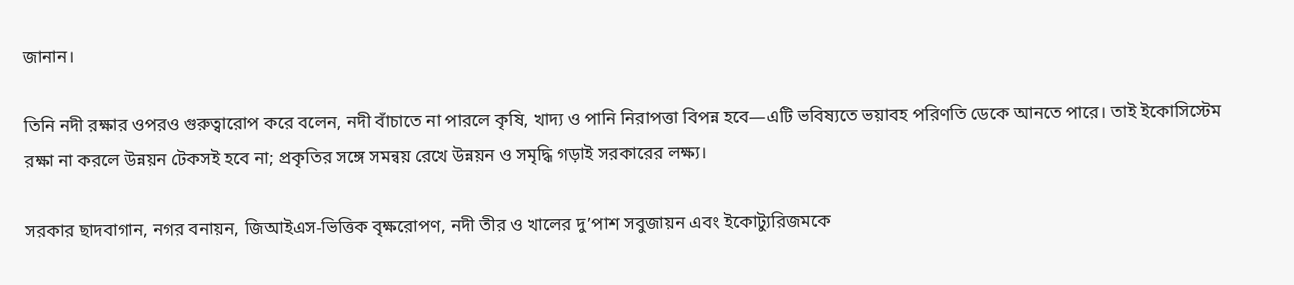জানান।

তিনি নদী রক্ষার ওপরও গুরুত্বারোপ করে বলেন, নদী বাঁচাতে না পারলে কৃষি, খাদ্য ও পানি নিরাপত্তা বিপন্ন হবে—এটি ভবিষ্যতে ভয়াবহ পরিণতি ডেকে আনতে পারে। তাই ইকোসিস্টেম রক্ষা না করলে উন্নয়ন টেকসই হবে না; প্রকৃতির সঙ্গে সমন্বয় রেখে উন্নয়ন ও সমৃদ্ধি গড়াই সরকারের লক্ষ্য।

সরকার ছাদবাগান, নগর বনায়ন, জিআইএস-ভিত্তিক বৃক্ষরোপণ, নদী তীর ও খালের দু’পাশ সবুজায়ন এবং ইকোট্যুরিজমকে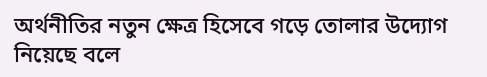অর্থনীতির নতুন ক্ষেত্র হিসেবে গড়ে তোলার উদ্যোগ নিয়েছে বলে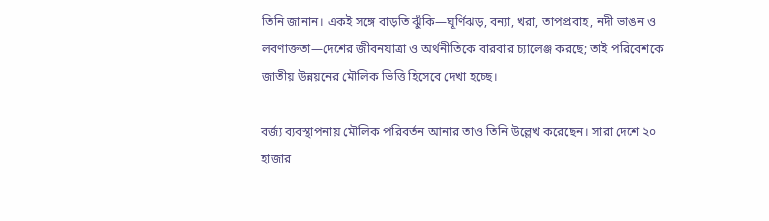তিনি জানান। একই সঙ্গে বাড়তি ঝুঁকি—ঘূর্ণিঝড়, বন্যা, খরা, তাপপ্রবাহ, নদী ভাঙন ও লবণাক্ততা—দেশের জীবনযাত্রা ও অর্থনীতিকে বারবার চ্যালেঞ্জ করছে; তাই পরিবেশকে জাতীয় উন্নয়নের মৌলিক ভিত্তি হিসেবে দেখা হচ্ছে।

বর্জ্য ব্যবস্থাপনায় মৌলিক পরিবর্তন আনার তাও তিনি উল্লেখ করেছেন। সারা দেশে ২০ হাজার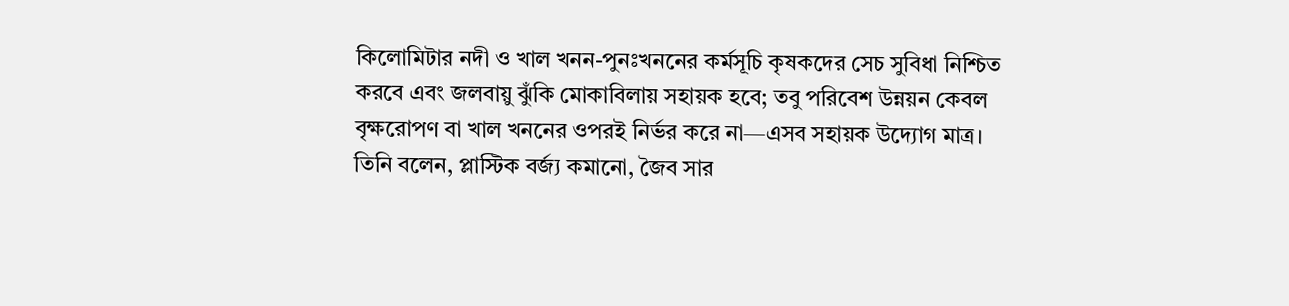কিলোমিটার নদী ও খাল খনন-পুনঃখননের কর্মসূচি কৃষকদের সেচ সুবিধা নিশ্চিত করবে এবং জলবায়ু ঝুঁকি মোকাবিলায় সহায়ক হবে; তবু পরিবেশ উন্নয়ন কেবল বৃক্ষরোপণ বা খাল খননের ওপরই নির্ভর করে না—এসব সহায়ক উদ্যোগ মাত্র। তিনি বলেন, প্লাস্টিক বর্জ্য কমানো, জৈব সার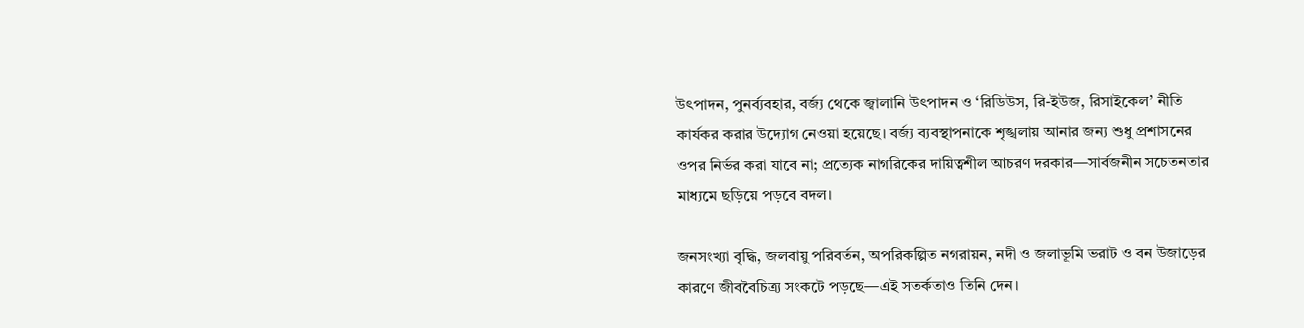উৎপাদন, পুনর্ব্যবহার, বর্জ্য থেকে জ্বালানি উৎপাদন ও ‘রিডিউস, রি-ইউজ, রিসাইকেল’ নীতি কার্যকর করার উদ্যোগ নেওয়া হয়েছে। বর্জ্য ব্যবস্থাপনাকে শৃঙ্খলায় আনার জন্য শুধু প্রশাসনের ওপর নির্ভর করা যাবে না; প্রত্যেক নাগরিকের দায়িত্বশীল আচরণ দরকার—সার্বজনীন সচেতনতার মাধ্যমে ছড়িয়ে পড়বে বদল।

জনসংখ্যা বৃদ্ধি, জলবায়ু পরিবর্তন, অপরিকল্পিত নগরায়ন, নদী ও জলাভূমি ভরাট ও বন উজাড়ের কারণে জীববৈচিত্র্য সংকটে পড়ছে—এই সতর্কতাও তিনি দেন।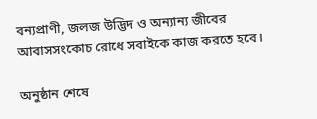বন্যপ্রাণী, জলজ উদ্ভিদ ও অন্যান্য জীবের আবাসসংকোচ রোধে সবাইকে কাজ করতে হবে।

অনুষ্ঠান শেষে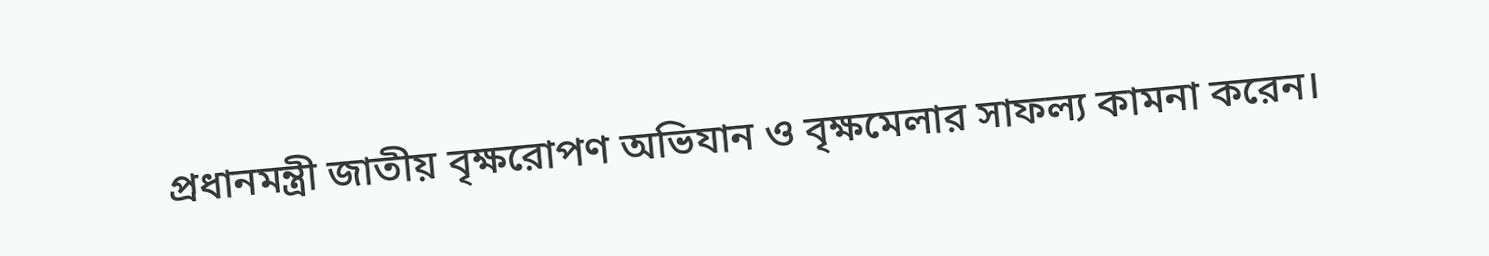প্রধানমন্ত্রী জাতীয় বৃক্ষরোপণ অভিযান ও বৃক্ষমেলার সাফল্য কামনা করেন।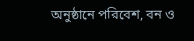অনুষ্ঠানে পরিবেশ, বন ও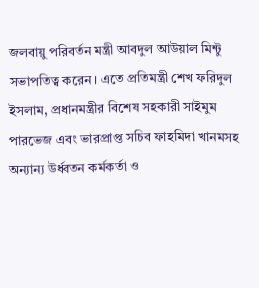জলবায়ু পরিবর্তন মন্ত্রী আবদুল আউয়াল মিন্টু সভাপতিত্ব করেন। এতে প্রতিমন্ত্রী শেখ ফরিদুল ইসলাম, প্রধানমন্ত্রীর বিশেষ সহকারী সাইমুম পারভেজ এবং ভারপ্রাপ্ত সচিব ফাহমিদা খানমসহ অন্যান্য উর্ধ্বতন কর্মকর্তা ও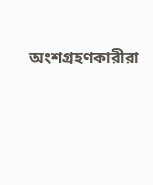অংশগ্রহণকারীরা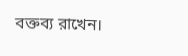বক্তব্য রাখেন।